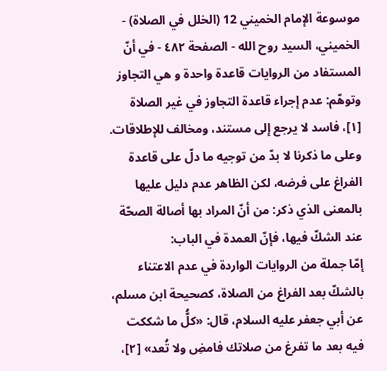موسوعة الإمام الخميني 12 (الخلل في الصلاة) - الخميني، السيد روح الله - الصفحة ٤٨٢ - في أنّ المستفاد من الروايات قاعدة واحدة و هي التجاوز
وتوهّم: عدم إجراء قاعدة التجاوز في غير الصلاة [١]، فاسد لا يرجع إلى مستند، ومخالف للإطلاقات.
وعلى ما ذكرنا لا بدّ من توجيه ما دلّ على قاعدة الفراغ على فرضه، لكن الظاهر عدم دليل عليها بالمعنى الذي ذكر: من أنّ المراد بها أصالة الصحّة عند الشكّ فيها، فإنّ العمدة في الباب:
إمّا جملة من الروايات الواردة في عدم الاعتناء بالشكّ بعد الفراغ من الصلاة، كصحيحة ابن مسلم، عن أبي جعفر عليه السلام، قال: «كلُّ ما شككت فيه بعد ما تفرغ من صلاتك فامضِ ولا تُعد» [٢]،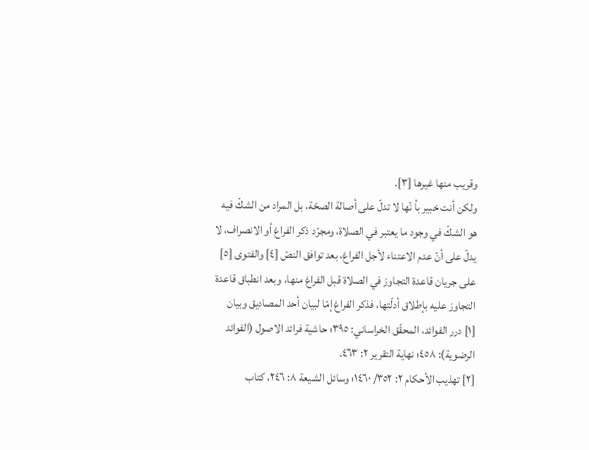وقريب منها غيرها [٣].
ولكن أنت خبير بأ نّها لا تدلّ على أصالة الصحّة، بل المراد من الشكّ فيه هو الشكّ في وجود ما يعتبر في الصلاة، ومجرّد ذكر الفراغ أو الانصراف، لا يدلّ على أنّ عدم الاعتناء لأجل الفراغ، بعد توافق النصّ [٤] والفتوى [٥] على جريان قاعدة التجاوز في الصلاة قبل الفراغ منها، وبعد انطباق قاعدة التجاوز عليه بإطلاق أدلّتها، فذكر الفراغ إمّا لبيان أحد المصاديق وبيان
[١] درر الفوائد، المحقّق الخراساني: ٣٩٥؛ حاشية فرائد الاصول (الفوائد الرضوية): ٤٥٨؛ نهاية التقرير ٢: ٤٦٣.
[٢] تهذيب الأحكام ٢: ٣٥٢/ ١٤٦٠؛ وسائل الشيعة ٨: ٢٤٦، كتاب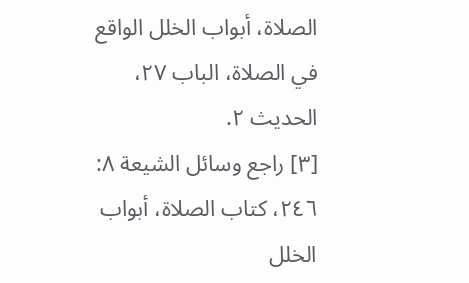الصلاة، أبواب الخلل الواقع في الصلاة، الباب ٢٧، الحديث ٢.
[٣] راجع وسائل الشيعة ٨: ٢٤٦، كتاب الصلاة، أبواب الخلل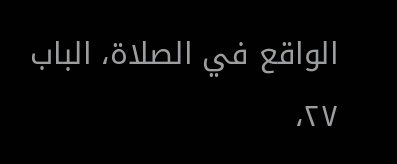الواقع في الصلاة، الباب ٢٧،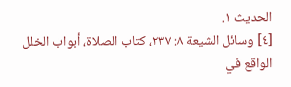الحديث ١.
[٤] وسائل الشيعة ٨: ٢٣٧، كتاب الصلاة، أبواب الخلل الواقع في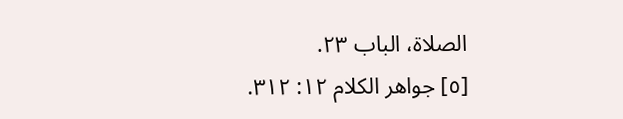الصلاة، الباب ٢٣.
[٥] جواهر الكلام ١٢: ٣١٢.